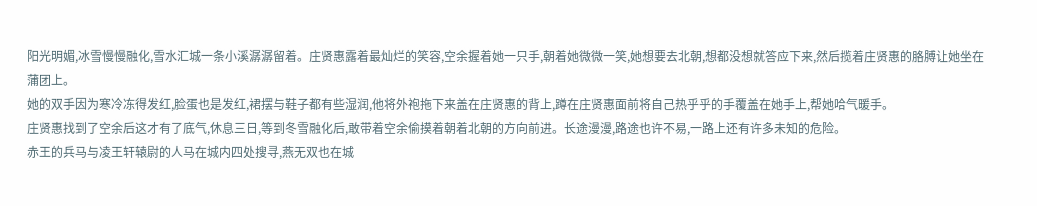阳光明媚,冰雪慢慢融化,雪水汇城一条小溪潺潺留着。庄贤惠露着最灿烂的笑容,空余握着她一只手,朝着她微微一笑,她想要去北朝,想都没想就答应下来,然后揽着庄贤惠的胳膊让她坐在蒲团上。
她的双手因为寒冷冻得发红,脸蛋也是发红,裙摆与鞋子都有些湿润,他将外袍拖下来盖在庄贤惠的背上,蹲在庄贤惠面前将自己热乎乎的手覆盖在她手上,帮她哈气暖手。
庄贤惠找到了空余后这才有了底气,休息三日,等到冬雪融化后,敢带着空余偷摸着朝着北朝的方向前进。长途漫漫,路途也许不易,一路上还有许多未知的危险。
赤王的兵马与凌王轩辕尉的人马在城内四处搜寻,燕无双也在城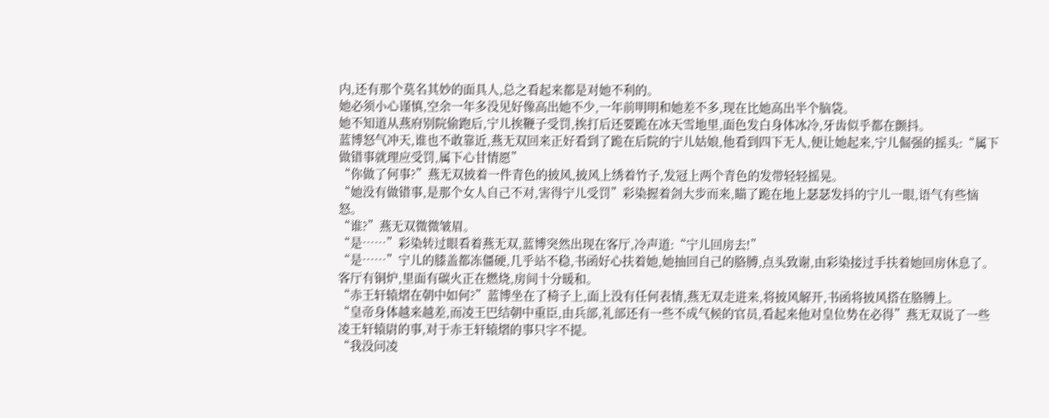内,还有那个莫名其妙的面具人,总之看起来都是对她不利的。
她必须小心谨慎,空余一年多没见好像高出她不少,一年前明明和她差不多,现在比她高出半个脑袋。
她不知道从燕府别院偷跑后,宁儿挨鞭子受罚,挨打后还要跪在冰天雪地里,面色发白身体冰冷,牙齿似乎都在颤抖。
蓝博怒气冲天,谁也不敢靠近,燕无双回来正好看到了跪在后院的宁儿姑娘,他看到四下无人,便让她起来,宁儿倔强的摇头:“属下做错事就理应受罚,属下心甘情愿”
“你做了何事?”燕无双披着一件青色的披风,披风上绣着竹子,发冠上两个青色的发带轻轻摇晃。
“她没有做错事,是那个女人自己不对,害得宁儿受罚”彩染握着剑大步而来,瞄了跪在地上瑟瑟发抖的宁儿一眼,语气有些恼怒。
“谁?”燕无双微微皱眉。
“是……”彩染转过眼看着燕无双,蓝博突然出现在客厅,冷声道:“宁儿回房去!”
“是……”宁儿的膝盖都冻僵硬,几乎站不稳,书函好心扶着她,她抽回自己的胳膊,点头致谢,由彩染接过手扶着她回房休息了。
客厅有铜炉,里面有碳火正在燃烧,房间十分暖和。
“赤王轩辕熠在朝中如何?”蓝博坐在了椅子上,面上没有任何表情,燕无双走进来,将披风解开,书函将披风搭在胳膊上。
“皇帝身体越来越差,而凌王巴结朝中重臣,由兵部,礼部还有一些不成气候的官员,看起来他对皇位势在必得”燕无双说了一些凌王轩辕尉的事,对于赤王轩辕熠的事只字不提。
“我没问凌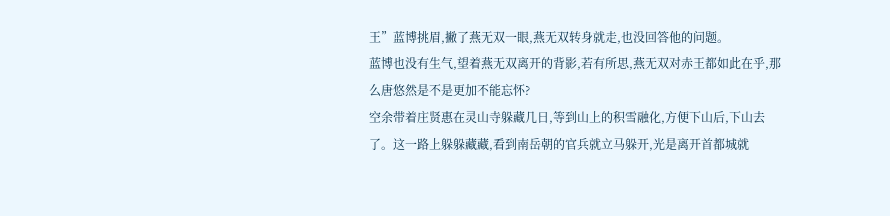王”蓝博挑眉,撇了燕无双一眼,燕无双转身就走,也没回答他的问题。
蓝博也没有生气,望着燕无双离开的背影,若有所思,燕无双对赤王都如此在乎,那么唐悠然是不是更加不能忘怀?
空余带着庄贤惠在灵山寺躲藏几日,等到山上的积雪融化,方便下山后,下山去了。这一路上躲躲藏藏,看到南岳朝的官兵就立马躲开,光是离开首都城就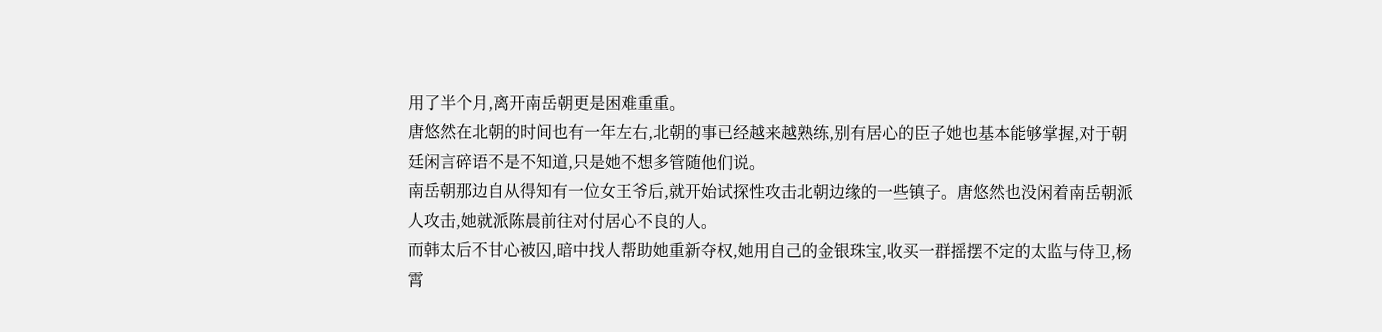用了半个月,离开南岳朝更是困难重重。
唐悠然在北朝的时间也有一年左右,北朝的事已经越来越熟练,别有居心的臣子她也基本能够掌握,对于朝廷闲言碎语不是不知道,只是她不想多管随他们说。
南岳朝那边自从得知有一位女王爷后,就开始试探性攻击北朝边缘的一些镇子。唐悠然也没闲着南岳朝派人攻击,她就派陈晨前往对付居心不良的人。
而韩太后不甘心被囚,暗中找人帮助她重新夺权,她用自己的金银珠宝,收买一群摇摆不定的太监与侍卫,杨霄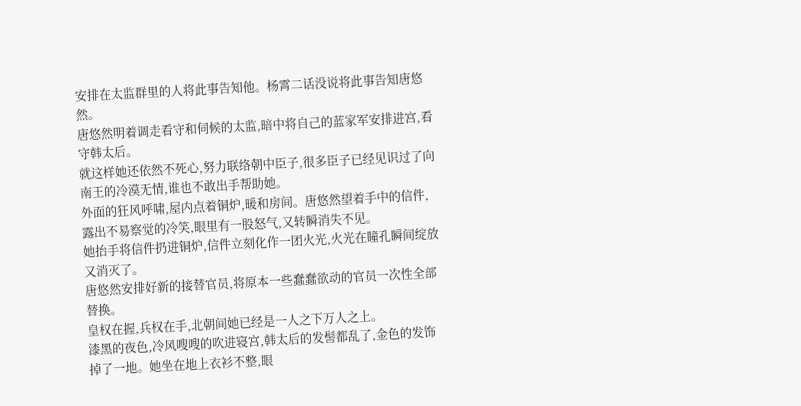安排在太监群里的人将此事告知他。杨霄二话没说将此事告知唐悠然。
唐悠然明着调走看守和伺候的太监,暗中将自己的蓝家军安排进宫,看守韩太后。
就这样她还依然不死心,努力联络朝中臣子,很多臣子已经见识过了向南王的冷漠无情,谁也不敢出手帮助她。
外面的狂风呼啸,屋内点着铜炉,暖和房间。唐悠然望着手中的信件,露出不易察觉的冷笑,眼里有一股怒气,又转瞬消失不见。
她抬手将信件扔进铜炉,信件立刻化作一团火光,火光在瞳孔瞬间绽放又消灭了。
唐悠然安排好新的接替官员,将原本一些蠢蠢欲动的官员一次性全部替换。
皇权在握,兵权在手,北朝间她已经是一人之下万人之上。
漆黑的夜色,冷风嗖嗖的吹进寝宫,韩太后的发髻都乱了,金色的发饰掉了一地。她坐在地上衣衫不整,眼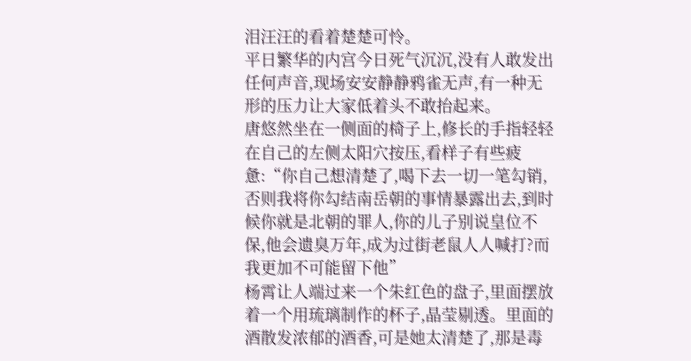泪汪汪的看着楚楚可怜。
平日繁华的内宫今日死气沉沉,没有人敢发出任何声音,现场安安静静鸦雀无声,有一种无形的压力让大家低着头不敢抬起来。
唐悠然坐在一侧面的椅子上,修长的手指轻轻在自己的左侧太阳穴按压,看样子有些疲惫:“你自己想清楚了,喝下去一切一笔勾销,否则我将你勾结南岳朝的事情暴露出去,到时候你就是北朝的罪人,你的儿子别说皇位不保,他会遗臭万年,成为过街老鼠人人喊打?而我更加不可能留下他”
杨霄让人端过来一个朱红色的盘子,里面摆放着一个用琉璃制作的杯子,晶莹剔透。里面的酒散发浓郁的酒香,可是她太清楚了,那是毒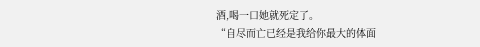酒,喝一口她就死定了。
“自尽而亡已经是我给你最大的体面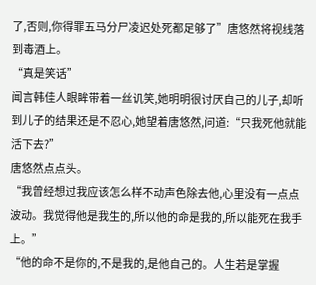了,否则,你得罪五马分尸凌迟处死都足够了”唐悠然将视线落到毒酒上。
“真是笑话”
闻言韩佳人眼眸带着一丝讥笑,她明明很讨厌自己的儿子,却听到儿子的结果还是不忍心,她望着唐悠然,问道:“只我死他就能活下去?”
唐悠然点点头。
“我曾经想过我应该怎么样不动声色除去他,心里没有一点点波动。我觉得他是我生的,所以他的命是我的,所以能死在我手上。”
“他的命不是你的,不是我的,是他自己的。人生若是掌握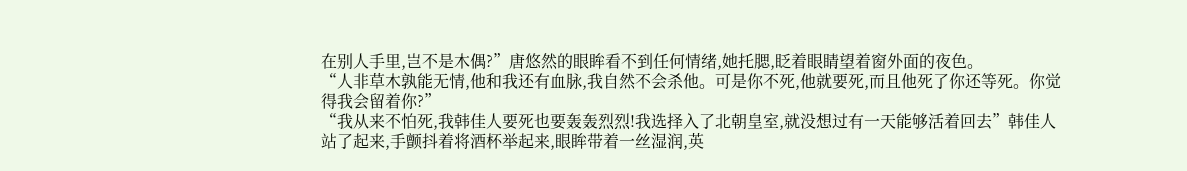在别人手里,岂不是木偶?”唐悠然的眼眸看不到任何情绪,她托腮,眨着眼睛望着窗外面的夜色。
“人非草木孰能无情,他和我还有血脉,我自然不会杀他。可是你不死,他就要死,而且他死了你还等死。你觉得我会留着你?”
“我从来不怕死,我韩佳人要死也要轰轰烈烈!我选择入了北朝皇室,就没想过有一天能够活着回去”韩佳人站了起来,手颤抖着将酒杯举起来,眼眸带着一丝湿润,英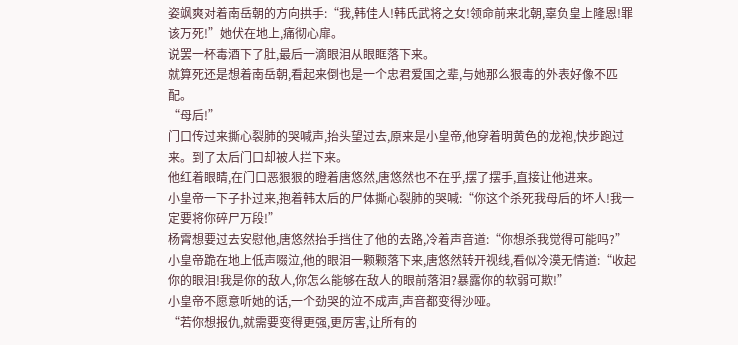姿飒爽对着南岳朝的方向拱手:“我,韩佳人!韩氏武将之女!领命前来北朝,辜负皇上隆恩!罪该万死!”她伏在地上,痛彻心扉。
说罢一杯毒酒下了肚,最后一滴眼泪从眼眶落下来。
就算死还是想着南岳朝,看起来倒也是一个忠君爱国之辈,与她那么狠毒的外表好像不匹配。
“母后!”
门口传过来撕心裂肺的哭喊声,抬头望过去,原来是小皇帝,他穿着明黄色的龙袍,快步跑过来。到了太后门口却被人拦下来。
他红着眼睛,在门口恶狠狠的瞪着唐悠然,唐悠然也不在乎,摆了摆手,直接让他进来。
小皇帝一下子扑过来,抱着韩太后的尸体撕心裂肺的哭喊:“你这个杀死我母后的坏人!我一定要将你碎尸万段!”
杨霄想要过去安慰他,唐悠然抬手挡住了他的去路,冷着声音道:“你想杀我觉得可能吗?”
小皇帝跪在地上低声啜泣,他的眼泪一颗颗落下来,唐悠然转开视线,看似冷漠无情道:“收起你的眼泪!我是你的敌人,你怎么能够在敌人的眼前落泪?暴露你的软弱可欺!”
小皇帝不愿意听她的话,一个劲哭的泣不成声,声音都变得沙哑。
“若你想报仇,就需要变得更强,更厉害,让所有的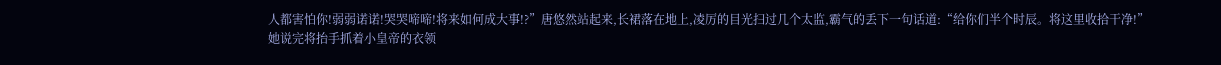人都害怕你!弱弱诺诺!哭哭啼啼!将来如何成大事!?”唐悠然站起来,长裙落在地上,凌厉的目光扫过几个太监,霸气的丢下一句话道:“给你们半个时辰。将这里收拾干净!”
她说完将抬手抓着小皇帝的衣领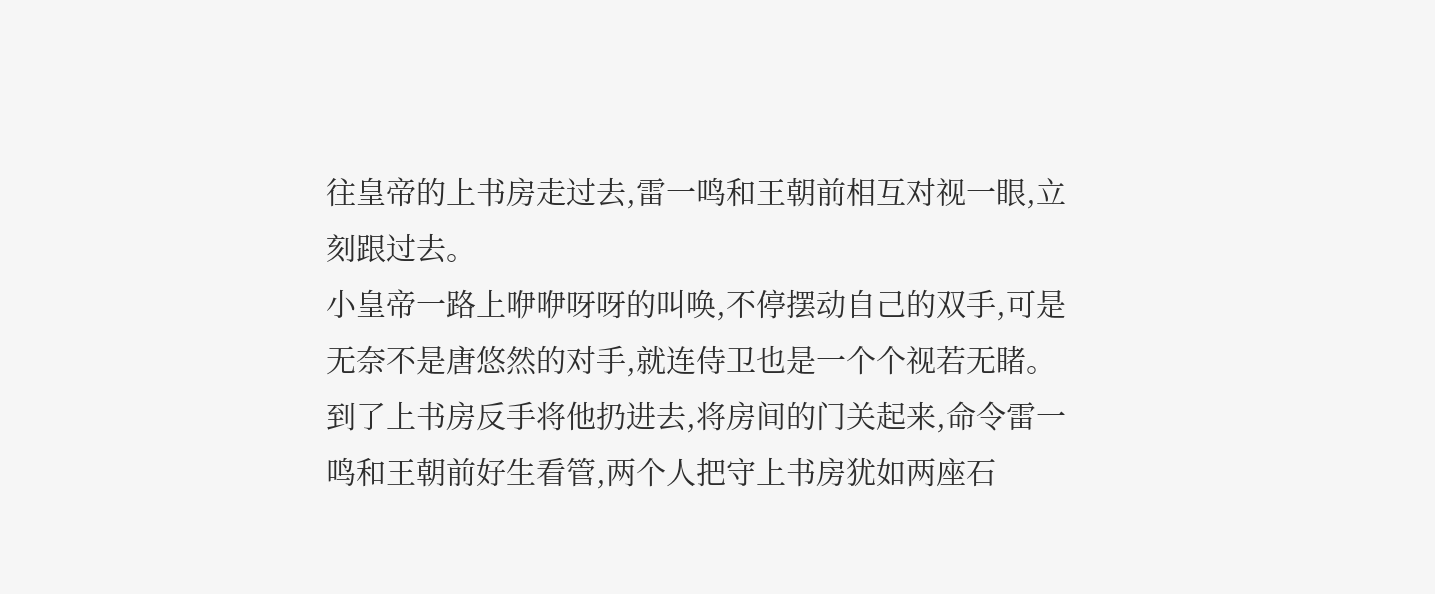往皇帝的上书房走过去,雷一鸣和王朝前相互对视一眼,立刻跟过去。
小皇帝一路上咿咿呀呀的叫唤,不停摆动自己的双手,可是无奈不是唐悠然的对手,就连侍卫也是一个个视若无睹。
到了上书房反手将他扔进去,将房间的门关起来,命令雷一鸣和王朝前好生看管,两个人把守上书房犹如两座石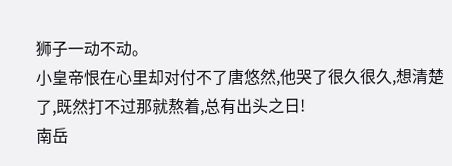狮子一动不动。
小皇帝恨在心里却对付不了唐悠然,他哭了很久很久,想清楚了,既然打不过那就熬着,总有出头之日!
南岳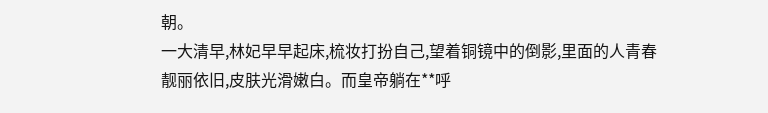朝。
一大清早,林妃早早起床,梳妆打扮自己,望着铜镜中的倒影,里面的人青春靓丽依旧,皮肤光滑嫩白。而皇帝躺在**呼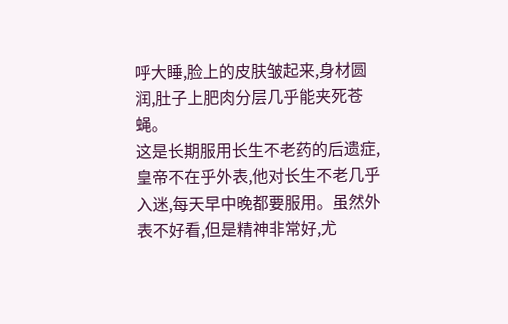呼大睡,脸上的皮肤皱起来,身材圆润,肚子上肥肉分层几乎能夹死苍蝇。
这是长期服用长生不老药的后遗症,皇帝不在乎外表,他对长生不老几乎入迷,每天早中晚都要服用。虽然外表不好看,但是精神非常好,尤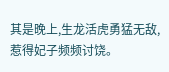其是晚上,生龙活虎勇猛无敌,惹得妃子频频讨饶。